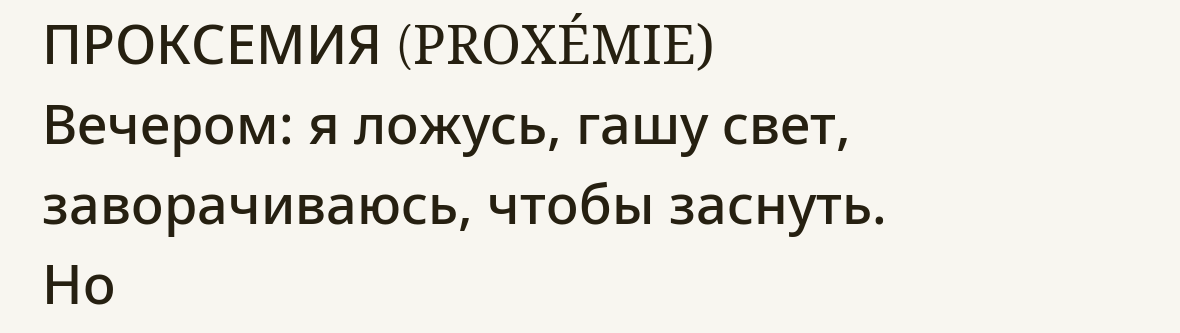ПРОКСЕМИЯ (PROXÉMIE)
Вечером: я ложусь, гашу свет, заворачиваюсь, чтобы заснуть. Но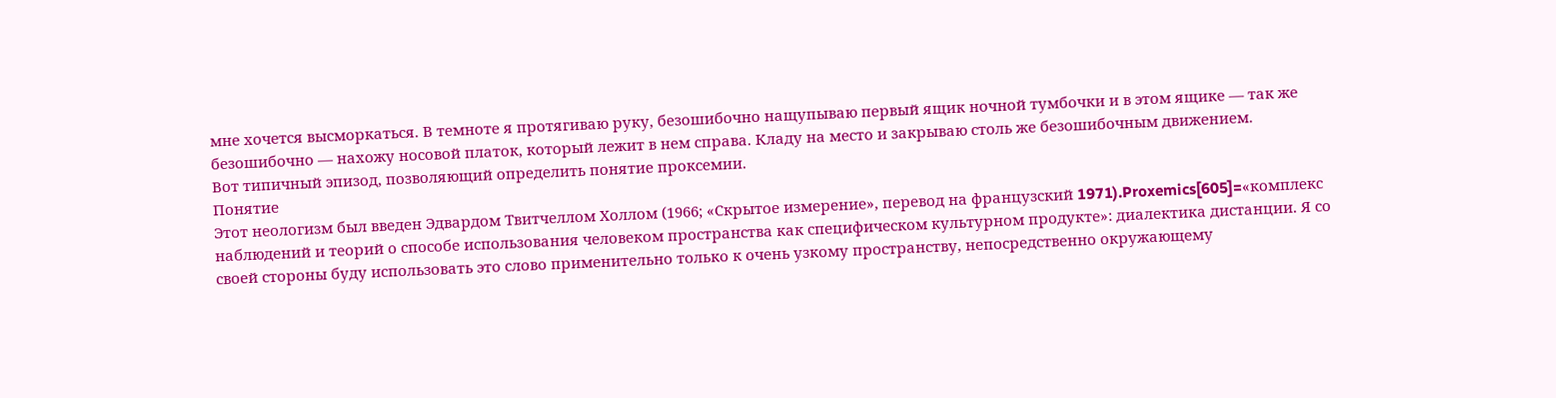мне хочется высморкаться. В темноте я протягиваю руку, безошибочно нащупываю первый ящик ночной тумбочки и в этом ящике — так же безошибочно — нахожу носовой платок, который лежит в нем справа. Кладу на место и закрываю столь же безошибочным движением.
Вот типичный эпизод, позволяющий определить понятие проксемии.
Понятие
Этот неологизм был введен Эдвардом Твитчеллом Холлом (1966; «Скрытое измерение», перевод на французский 1971).Proxemics[605]=«комплекс наблюдений и теорий о способе использования человеком пространства как специфическом культурном продукте»: диалектика дистанции. Я со своей стороны буду использовать это слово применительно только к очень узкому пространству, непосредственно окружающему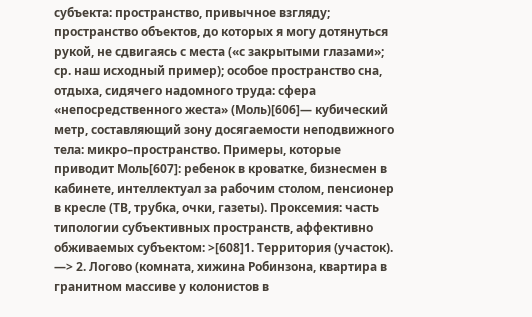субъекта: пространство, привычное взгляду; пространство объектов, до которых я могу дотянуться рукой, не сдвигаясь с места («с закрытыми глазами»; ср. наш исходный пример); особое пространство сна, отдыха, сидячего надомного труда: сфера «непосредственного жеста» (Моль)[606]— кубический метр, составляющий зону досягаемости неподвижного тела: микро–пространство. Примеры, которые приводит Моль[607]: ребенок в кроватке, бизнесмен в кабинете, интеллектуал за рабочим столом, пенсионер в кресле (ТВ, трубка, очки, газеты). Проксемия: часть типологии субъективных пространств, аффективно обживаемых субъектом: >[608]1. Территория (участок). —> 2. Логово (комната, хижина Робинзона, квартира в гранитном массиве у колонистов в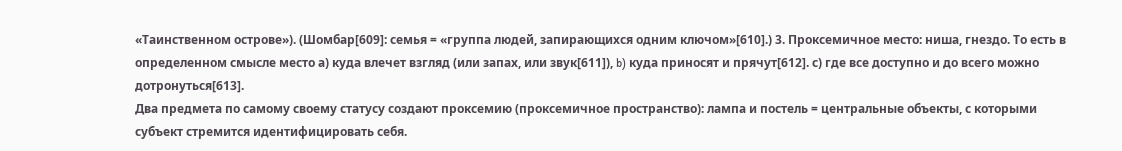«Таинственном острове»). (Шомбар[609]: семья = «группа людей, запирающихся одним ключом»[610].) 3. Проксемичное место: ниша, гнездо. То есть в определенном смысле место а) куда влечет взгляд (или запах, или звук[611]), b) куда приносят и прячут[612]. с) где все доступно и до всего можно дотронуться[613].
Два предмета по самому своему статусу создают проксемию (проксемичное пространство): лампа и постель = центральные объекты, с которыми субъект стремится идентифицировать себя.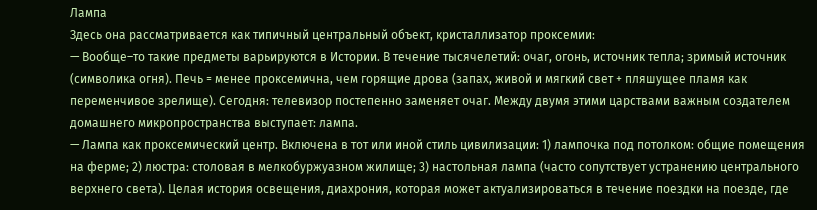Лампа
Здесь она рассматривается как типичный центральный объект, кристаллизатор проксемии:
— Вообще–то такие предметы варьируются в Истории. В течение тысячелетий: очаг, огонь, источник тепла; зримый источник (символика огня). Печь = менее проксемична, чем горящие дрова (запах, живой и мягкий свет + пляшущее пламя как переменчивое зрелище). Сегодня: телевизор постепенно заменяет очаг. Между двумя этими царствами важным создателем домашнего микропространства выступает: лампа.
— Лампа как проксемический центр. Включена в тот или иной стиль цивилизации: 1) лампочка под потолком: общие помещения на ферме; 2) люстра: столовая в мелкобуржуазном жилище; 3) настольная лампа (часто сопутствует устранению центрального верхнего света). Целая история освещения, диахрония, которая может актуализироваться в течение поездки на поезде, где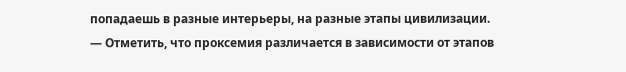попадаешь в разные интерьеры, на разные этапы цивилизации.
— Отметить, что проксемия различается в зависимости от этапов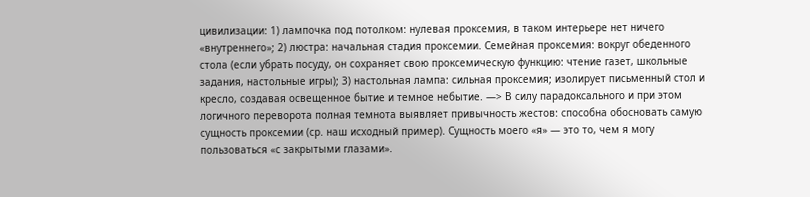цивилизации: 1) лампочка под потолком: нулевая проксемия, в таком интерьере нет ничего «внутреннего»; 2) люстра: начальная стадия проксемии. Семейная проксемия: вокруг обеденного стола (если убрать посуду, он сохраняет свою проксемическую функцию: чтение газет, школьные задания, настольные игры); 3) настольная лампа: сильная проксемия; изолирует письменный стол и кресло, создавая освещенное бытие и темное небытие. —> В силу парадоксального и при этом логичного переворота полная темнота выявляет привычность жестов: способна обосновать самую сущность проксемии (ср. наш исходный пример). Сущность моего «я» — это то, чем я могу пользоваться «с закрытыми глазами».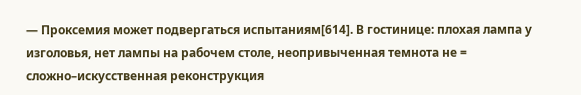— Проксемия может подвергаться испытаниям[614]. В гостинице: плохая лампа у изголовья, нет лампы на рабочем столе, неопривыченная темнота не = сложно–искусственная реконструкция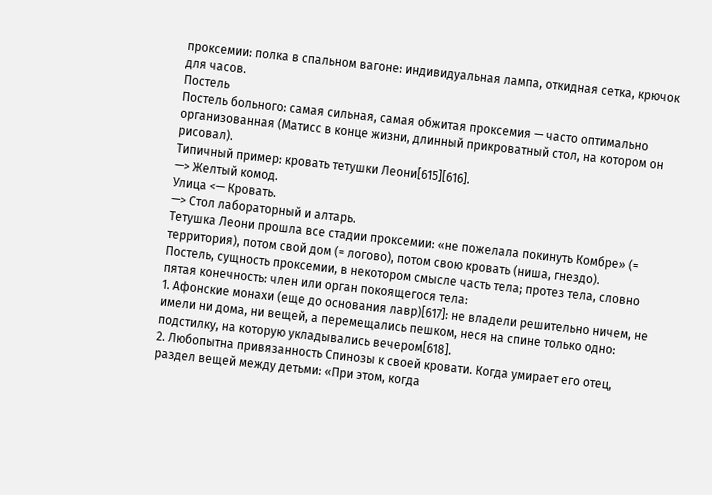проксемии: полка в спальном вагоне: индивидуальная лампа, откидная сетка, крючок для часов.
Постель
Постель больного: самая сильная, самая обжитая проксемия — часто оптимально организованная (Матисс в конце жизни, длинный прикроватный стол, на котором он рисовал).
Типичный пример: кровать тетушки Леони[615][616].
—> Желтый комод.
Улица <— Кровать.
—> Стол лабораторный и алтарь.
Тетушка Леони прошла все стадии проксемии: «не пожелала покинуть Комбре» (= территория), потом свой дом (= логово), потом свою кровать (ниша, гнездо).
Постель, сущность проксемии, в некотором смысле часть тела; протез тела, словно пятая конечность: член или орган покоящегося тела:
1. Афонские монахи (еще до основания лавр)[617]: не владели решительно ничем, не имели ни дома, ни вещей, а перемещались пешком, неся на спине только одно: подстилку, на которую укладывались вечером[618].
2. Любопытна привязанность Спинозы к своей кровати. Когда умирает его отец, раздел вещей между детьми: «При этом, когда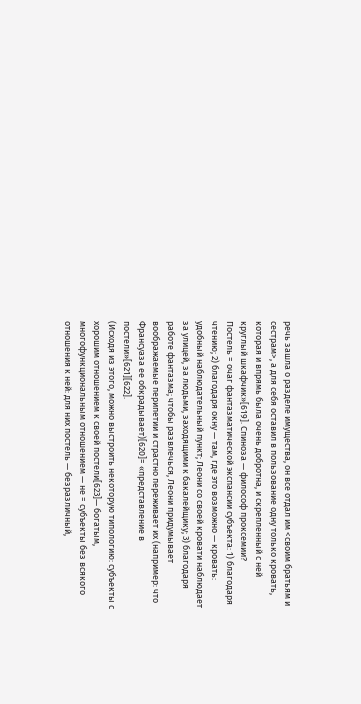речь зашла о разделе имущества, он все отдал им <своим братьям и сестрам>, а для себя оставил в пользование одну только кровать, которая и впрямь была очень добротна, и скрепленный с ней круглый шкафчик»[619]. Спиноза — философ проксемии?
Постель = очаг фантазматической экспансии субъекта: 1) благодаря чтению; 2) благодаря окну — там, где это возможно — кровать: удобный наблюдательный пункт; Леони со своей кровати наблюдает за улицей, за людьми, заходящими к бакалейщику; 3) благодаря работе фантазма; чтобы развлечься, Леони придумывает воображаемые перипетии и страстно переживает их (например: что Франсуаза ее обкрадывает)[620]= «представление в постели»[621][622].
(Исходя из этого, можно выстроить некоторую типологию: субъекты с хорошим отношением к своей постели[623]— богатым, многофункциональным отношением — не = субъекты без всякого отношения к ней: для них постель — безразличный,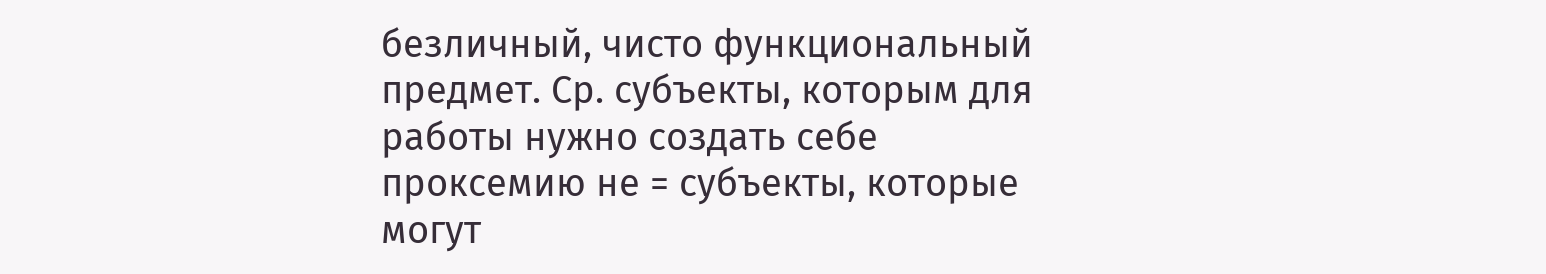безличный, чисто функциональный предмет. Ср. субъекты, которым для работы нужно создать себе проксемию не = субъекты, которые могут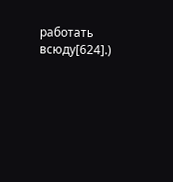работать всюду[624].)